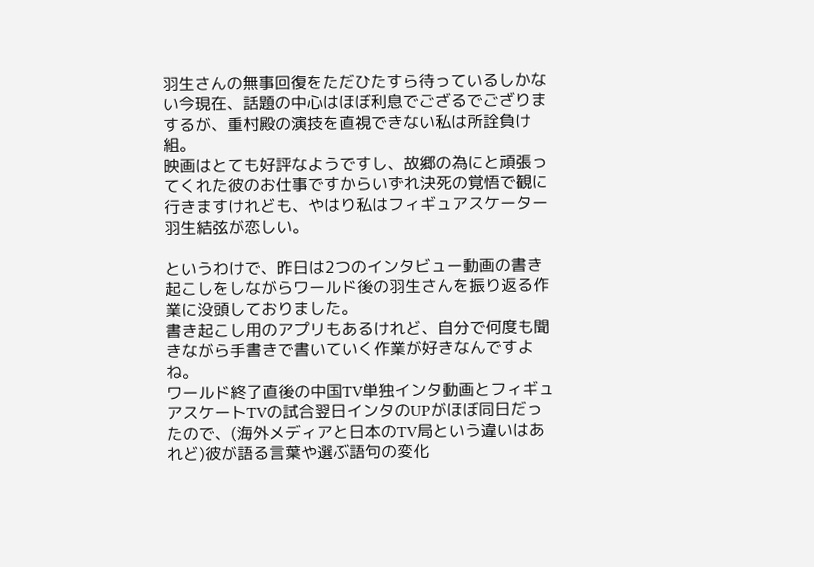羽生さんの無事回復をただひたすら待っているしかない今現在、話題の中心はほぼ利息でござるでござりまするが、重村殿の演技を直視できない私は所詮負け組。
映画はとても好評なようですし、故郷の為にと頑張ってくれた彼のお仕事ですからいずれ決死の覚悟で観に行きますけれども、やはり私はフィギュアスケーター羽生結弦が恋しい。

というわけで、昨日は2つのインタビュー動画の書き起こしをしながらワールド後の羽生さんを振り返る作業に没頭しておりました。
書き起こし用のアプリもあるけれど、自分で何度も聞きながら手書きで書いていく作業が好きなんですよね。
ワールド終了直後の中国TV単独インタ動画とフィギュアスケートTVの試合翌日インタのUPがほぼ同日だったので、(海外メディアと日本のTV局という違いはあれど)彼が語る言葉や選ぶ語句の変化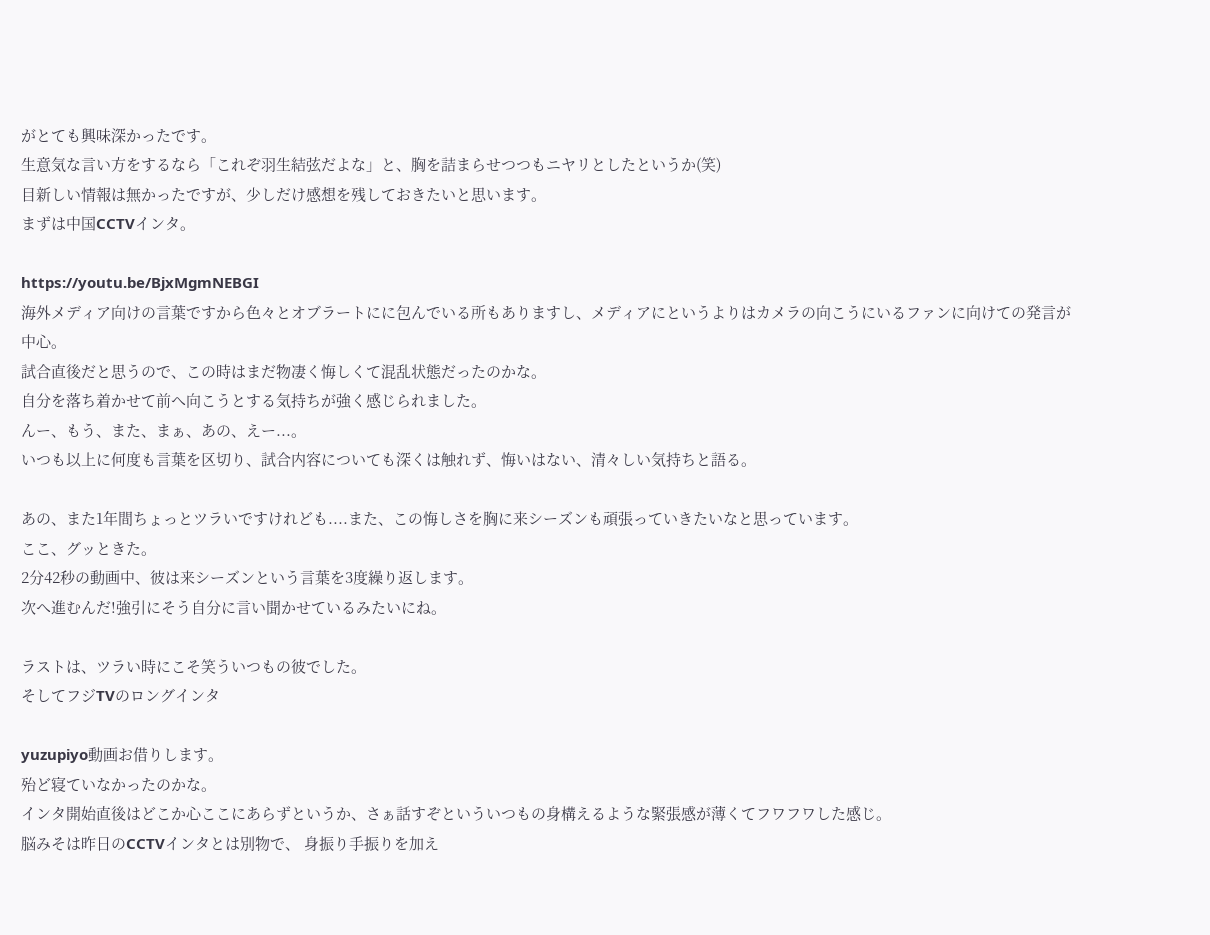がとても興味深かったです。
生意気な言い方をするなら「これぞ羽生結弦だよな」と、胸を詰まらせつつもニヤリとしたというか(笑)
目新しい情報は無かったですが、少しだけ感想を残しておきたいと思います。
まずは中国CCTVインタ。

https://youtu.be/BjxMgmNEBGI
海外メディア向けの言葉ですから色々とオブラートにに包んでいる所もありますし、メディアにというよりはカメラの向こうにいるファンに向けての発言が中心。
試合直後だと思うので、この時はまだ物凄く悔しくて混乱状態だったのかな。
自分を落ち着かせて前へ向こうとする気持ちが強く感じられました。
んー、もう、また、まぁ、あの、えー...。
いつも以上に何度も言葉を区切り、試合内容についても深くは触れず、悔いはない、清々しい気持ちと語る。

あの、また1年間ちょっとツラいですけれども....また、この悔しさを胸に来シーズンも頑張っていきたいなと思っています。
ここ、グッときた。
2分42秒の動画中、彼は来シーズンという言葉を3度繰り返します。
次へ進むんだ!強引にそう自分に言い聞かせているみたいにね。

ラストは、ツラい時にこそ笑ういつもの彼でした。
そしてフジTVのロングインタ

yuzupiyo動画お借りします。
殆ど寝ていなかったのかな。
インタ開始直後はどこか心ここにあらずというか、さぁ話すぞといういつもの身構えるような緊張感が薄くてフワフワした感じ。
脳みそは昨日のCCTVインタとは別物で、 身振り手振りを加え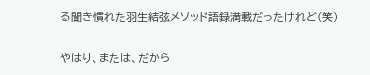る聞き慣れた羽生結弦メソッド語録満載だったけれど(笑)

やはり、または、だから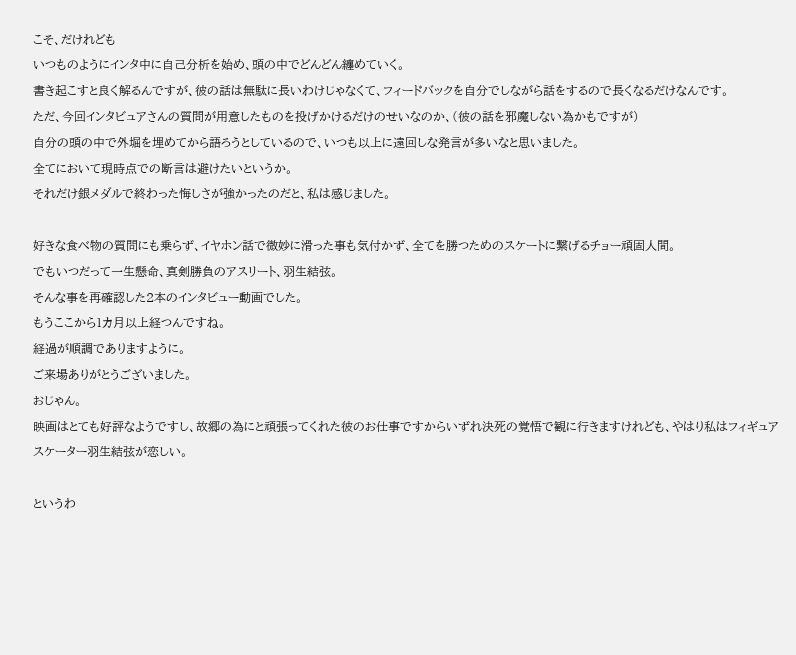こそ、だけれども
いつものようにインタ中に自己分析を始め、頭の中でどんどん纏めていく。
書き起こすと良く解るんですが、彼の話は無駄に長いわけじゃなくて、フィードバックを自分でしながら話をするので長くなるだけなんです。
ただ、今回インタビュアさんの質問が用意したものを投げかけるだけのせいなのか、(彼の話を邪魔しない為かもですが)
自分の頭の中で外堀を埋めてから語ろうとしているので、いつも以上に遠回しな発言が多いなと思いました。
全てにおいて現時点での断言は避けたいというか。
それだけ銀メダルで終わった悔しさが強かったのだと、私は感じました。

好きな食べ物の質問にも乗らず、イヤホン話で微妙に滑った事も気付かず、全てを勝つためのスケートに繋げるチョー頑固人間。
でもいつだって一生懸命、真剣勝負のアスリート、羽生結弦。
そんな事を再確認した2本のインタビュー動画でした。
もうここから1カ月以上経つんですね。
経過が順調でありますように。
ご来場ありがとうございました。
おじゃん。
映画はとても好評なようですし、故郷の為にと頑張ってくれた彼のお仕事ですからいずれ決死の覚悟で観に行きますけれども、やはり私はフィギュアスケーター羽生結弦が恋しい。

というわ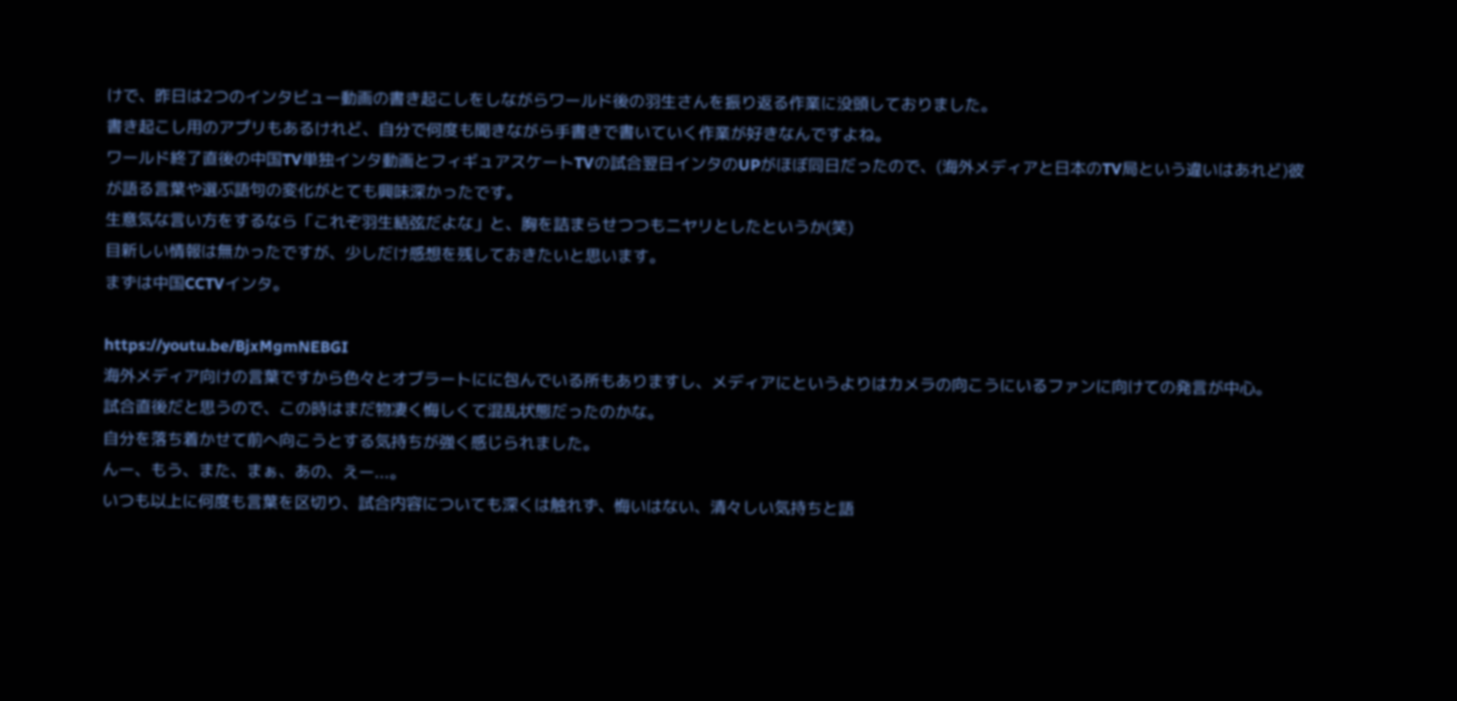けで、昨日は2つのインタビュー動画の書き起こしをしながらワールド後の羽生さんを振り返る作業に没頭しておりました。
書き起こし用のアプリもあるけれど、自分で何度も聞きながら手書きで書いていく作業が好きなんですよね。
ワールド終了直後の中国TV単独インタ動画とフィギュアスケートTVの試合翌日インタのUPがほぼ同日だったので、(海外メディアと日本のTV局という違いはあれど)彼が語る言葉や選ぶ語句の変化がとても興味深かったです。
生意気な言い方をするなら「これぞ羽生結弦だよな」と、胸を詰まらせつつもニヤリとしたというか(笑)
目新しい情報は無かったですが、少しだけ感想を残しておきたいと思います。
まずは中国CCTVインタ。

https://youtu.be/BjxMgmNEBGI
海外メディア向けの言葉ですから色々とオブラートにに包んでいる所もありますし、メディアにというよりはカメラの向こうにいるファンに向けての発言が中心。
試合直後だと思うので、この時はまだ物凄く悔しくて混乱状態だったのかな。
自分を落ち着かせて前へ向こうとする気持ちが強く感じられました。
んー、もう、また、まぁ、あの、えー...。
いつも以上に何度も言葉を区切り、試合内容についても深くは触れず、悔いはない、清々しい気持ちと語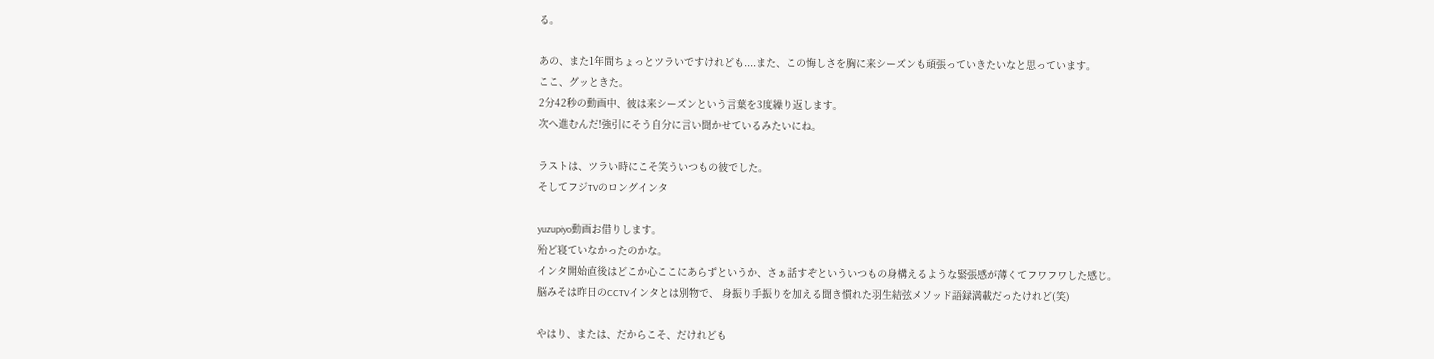る。

あの、また1年間ちょっとツラいですけれども....また、この悔しさを胸に来シーズンも頑張っていきたいなと思っています。
ここ、グッときた。
2分42秒の動画中、彼は来シーズンという言葉を3度繰り返します。
次へ進むんだ!強引にそう自分に言い聞かせているみたいにね。

ラストは、ツラい時にこそ笑ういつもの彼でした。
そしてフジTVのロングインタ

yuzupiyo動画お借りします。
殆ど寝ていなかったのかな。
インタ開始直後はどこか心ここにあらずというか、さぁ話すぞといういつもの身構えるような緊張感が薄くてフワフワした感じ。
脳みそは昨日のCCTVインタとは別物で、 身振り手振りを加える聞き慣れた羽生結弦メソッド語録満載だったけれど(笑)

やはり、または、だからこそ、だけれども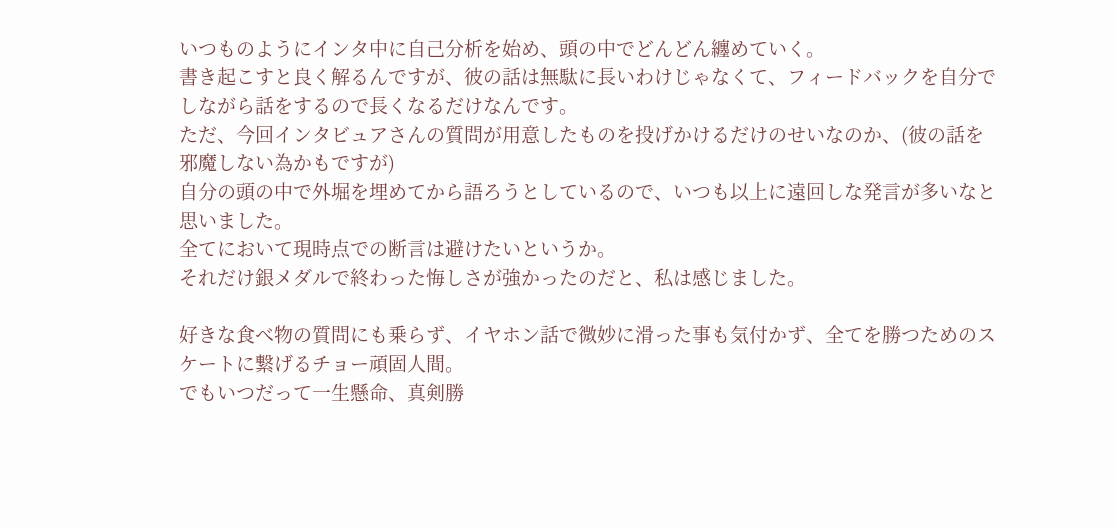いつものようにインタ中に自己分析を始め、頭の中でどんどん纏めていく。
書き起こすと良く解るんですが、彼の話は無駄に長いわけじゃなくて、フィードバックを自分でしながら話をするので長くなるだけなんです。
ただ、今回インタビュアさんの質問が用意したものを投げかけるだけのせいなのか、(彼の話を邪魔しない為かもですが)
自分の頭の中で外堀を埋めてから語ろうとしているので、いつも以上に遠回しな発言が多いなと思いました。
全てにおいて現時点での断言は避けたいというか。
それだけ銀メダルで終わった悔しさが強かったのだと、私は感じました。

好きな食べ物の質問にも乗らず、イヤホン話で微妙に滑った事も気付かず、全てを勝つためのスケートに繋げるチョー頑固人間。
でもいつだって一生懸命、真剣勝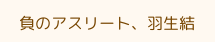負のアスリート、羽生結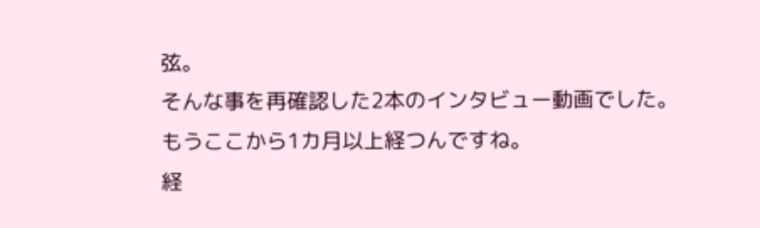弦。
そんな事を再確認した2本のインタビュー動画でした。
もうここから1カ月以上経つんですね。
経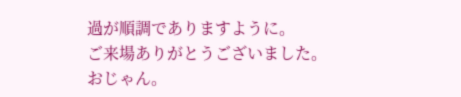過が順調でありますように。
ご来場ありがとうございました。
おじゃん。